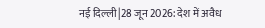नई दिल्ली|28 जून 2026: देश में अवैध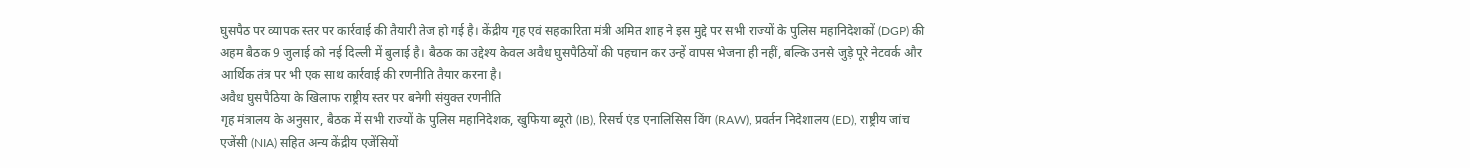घुसपैठ पर व्यापक स्तर पर कार्रवाई की तैयारी तेज हो गई है। केंद्रीय गृह एवं सहकारिता मंत्री अमित शाह ने इस मुद्दे पर सभी राज्यों के पुलिस महानिदेशकों (DGP) की अहम बैठक 9 जुलाई को नई दिल्ली में बुलाई है। बैठक का उद्देश्य केवल अवैध घुसपैठियों की पहचान कर उन्हें वापस भेजना ही नहीं, बल्कि उनसे जुड़े पूरे नेटवर्क और आर्थिक तंत्र पर भी एक साथ कार्रवाई की रणनीति तैयार करना है।
अवैध घुसपैठिया के खिलाफ राष्ट्रीय स्तर पर बनेगी संयुक्त रणनीति
गृह मंत्रालय के अनुसार, बैठक में सभी राज्यों के पुलिस महानिदेशक, खुफिया ब्यूरो (IB), रिसर्च एंड एनालिसिस विंग (RAW), प्रवर्तन निदेशालय (ED), राष्ट्रीय जांच एजेंसी (NIA) सहित अन्य केंद्रीय एजेंसियों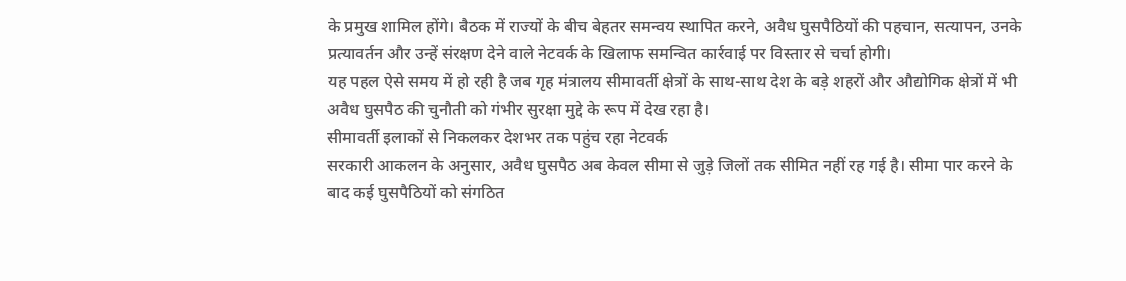के प्रमुख शामिल होंगे। बैठक में राज्यों के बीच बेहतर समन्वय स्थापित करने, अवैध घुसपैठियों की पहचान, सत्यापन, उनके प्रत्यावर्तन और उन्हें संरक्षण देने वाले नेटवर्क के खिलाफ समन्वित कार्रवाई पर विस्तार से चर्चा होगी।
यह पहल ऐसे समय में हो रही है जब गृह मंत्रालय सीमावर्ती क्षेत्रों के साथ-साथ देश के बड़े शहरों और औद्योगिक क्षेत्रों में भी अवैध घुसपैठ की चुनौती को गंभीर सुरक्षा मुद्दे के रूप में देख रहा है।
सीमावर्ती इलाकों से निकलकर देशभर तक पहुंच रहा नेटवर्क
सरकारी आकलन के अनुसार, अवैध घुसपैठ अब केवल सीमा से जुड़े जिलों तक सीमित नहीं रह गई है। सीमा पार करने के बाद कई घुसपैठियों को संगठित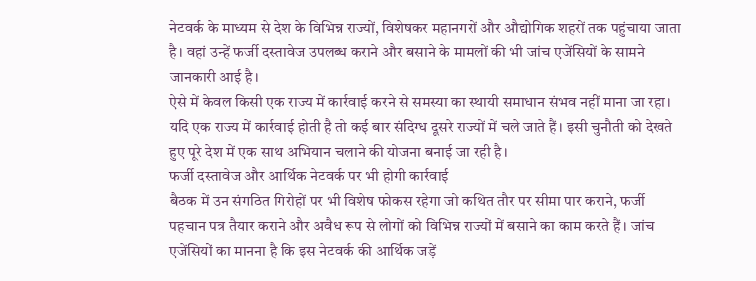नेटवर्क के माध्यम से देश के विभिन्न राज्यों, विशेषकर महानगरों और औद्योगिक शहरों तक पहुंचाया जाता है। वहां उन्हें फर्जी दस्तावेज उपलब्ध कराने और बसाने के मामलों की भी जांच एजेंसियों के सामने जानकारी आई है।
ऐसे में केवल किसी एक राज्य में कार्रवाई करने से समस्या का स्थायी समाधान संभव नहीं माना जा रहा। यदि एक राज्य में कार्रवाई होती है तो कई बार संदिग्ध दूसरे राज्यों में चले जाते हैं। इसी चुनौती को देखते हुए पूरे देश में एक साथ अभियान चलाने की योजना बनाई जा रही है।
फर्जी दस्तावेज और आर्थिक नेटवर्क पर भी होगी कार्रवाई
बैठक में उन संगठित गिरोहों पर भी विशेष फोकस रहेगा जो कथित तौर पर सीमा पार कराने, फर्जी पहचान पत्र तैयार कराने और अवैध रूप से लोगों को विभिन्न राज्यों में बसाने का काम करते हैं। जांच एजेंसियों का मानना है कि इस नेटवर्क की आर्थिक जड़ें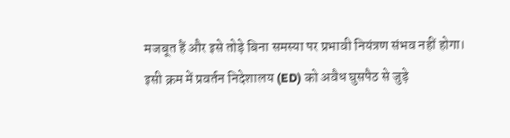मजबूत हैं और इसे तोड़े बिना समस्या पर प्रभावी नियंत्रण संभव नहीं होगा।
इसी क्रम में प्रवर्तन निदेशालय (ED) को अवैध घुसपैठ से जुड़े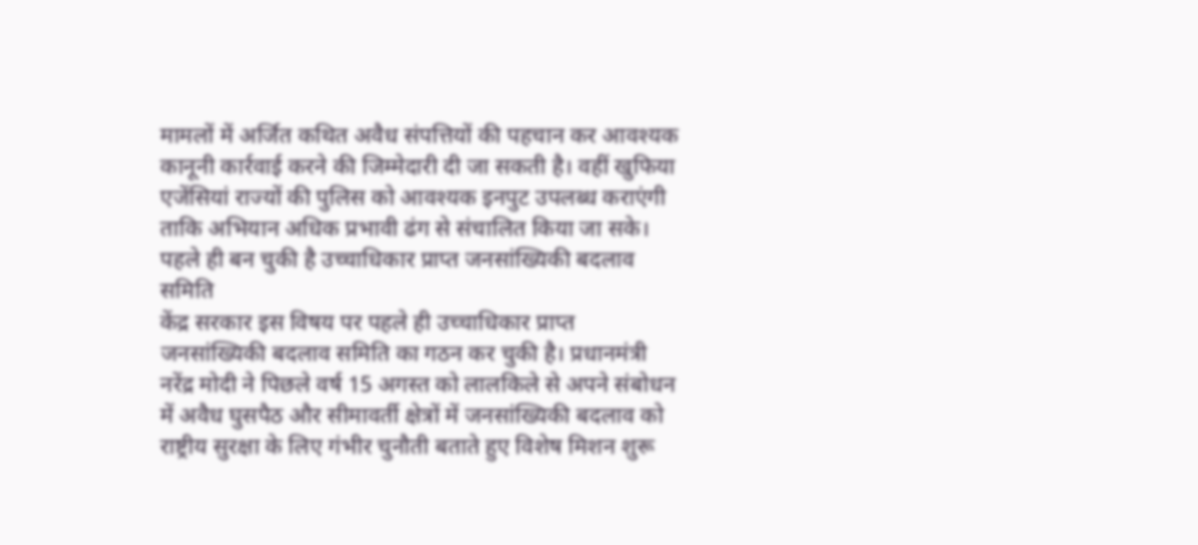मामलों में अर्जित कथित अवैध संपत्तियों की पहचान कर आवश्यक कानूनी कार्रवाई करने की जिम्मेदारी दी जा सकती है। वहीं खुफिया एजेंसियां राज्यों की पुलिस को आवश्यक इनपुट उपलब्ध कराएंगी ताकि अभियान अधिक प्रभावी ढंग से संचालित किया जा सके।
पहले ही बन चुकी है उच्चाधिकार प्राप्त जनसांख्यिकी बदलाव समिति
केंद्र सरकार इस विषय पर पहले ही उच्चाधिकार प्राप्त जनसांख्यिकी बदलाव समिति का गठन कर चुकी है। प्रधानमंत्री नरेंद्र मोदी ने पिछले वर्ष 15 अगस्त को लालकिले से अपने संबोधन में अवैध घुसपैठ और सीमावर्ती क्षेत्रों में जनसांख्यिकी बदलाव को राष्ट्रीय सुरक्षा के लिए गंभीर चुनौती बताते हुए विशेष मिशन शुरू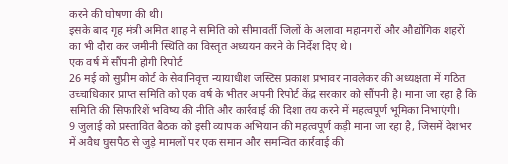करने की घोषणा की थी।
इसके बाद गृह मंत्री अमित शाह ने समिति को सीमावर्ती जिलों के अलावा महानगरों और औद्योगिक शहरों का भी दौरा कर जमीनी स्थिति का विस्तृत अध्ययन करने के निर्देश दिए थे।
एक वर्ष में सौंपनी होगी रिपोर्ट
26 मई को सुप्रीम कोर्ट के सेवानिवृत्त न्यायाधीश जस्टिस प्रकाश प्रभावर नावलेकर की अध्यक्षता में गठित उच्चाधिकार प्राप्त समिति को एक वर्ष के भीतर अपनी रिपोर्ट केंद्र सरकार को सौंपनी है। माना जा रहा है कि समिति की सिफारिशें भविष्य की नीति और कार्रवाई की दिशा तय करने में महत्वपूर्ण भूमिका निभाएंगी।
9 जुलाई को प्रस्तावित बैठक को इसी व्यापक अभियान की महत्वपूर्ण कड़ी माना जा रहा है, जिसमें देशभर में अवैध घुसपैठ से जुड़े मामलों पर एक समान और समन्वित कार्रवाई की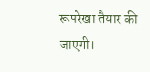रूपरेखा तैयार की जाएगी।